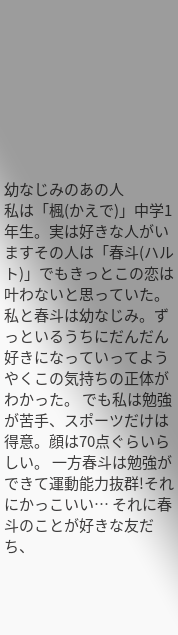幼なじみのあの人
私は「楓(かえで)」中学1年生。実は好きな人がいますその人は「春斗(ハルト)」でもきっとこの恋は叶わないと思っていた。 私と春斗は幼なじみ。ずっといるうちにだんだん好きになっていってようやくこの気持ちの正体がわかった。 でも私は勉強が苦手、スポーツだけは得意。顔は70点ぐらいらしい。 一方春斗は勉強ができて運動能力抜群!それにかっこいい… それに春斗のことが好きな友だち、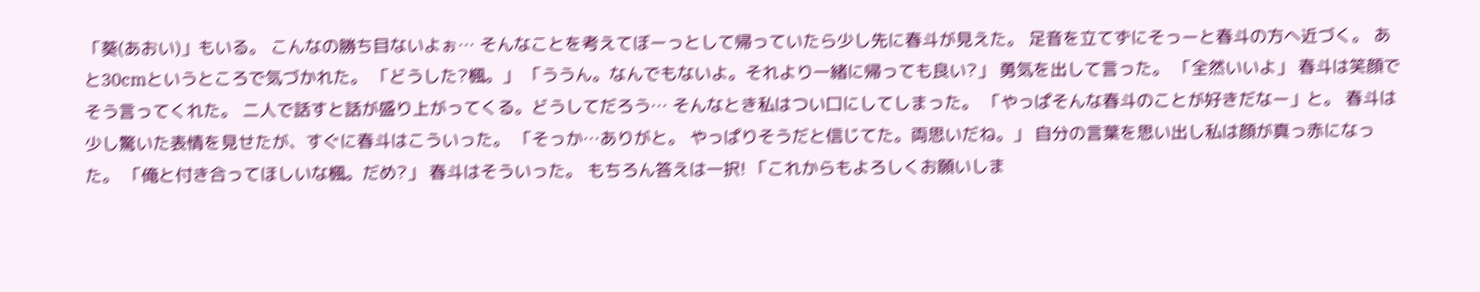「葵(あおい)」もいる。 こんなの勝ち目ないよぉ… そんなことを考えてぼーっとして帰っていたら少し先に春斗が見えた。 足音を立てずにそっーと春斗の方へ近づく。 あと30cmというところで気づかれた。 「どうした?楓。」 「ううん。なんでもないよ。それより一緒に帰っても良い?」 勇気を出して言った。 「全然いいよ」 春斗は笑顔でそう言ってくれた。 二人で話すと話が盛り上がってくる。どうしてだろう… そんなとき私はつい口にしてしまった。 「やっぱそんな春斗のことが好きだなー」と。 春斗は少し驚いた表情を見せたが、すぐに春斗はこういった。 「そっか…ありがと。 やっぱりそうだと信じてた。両思いだね。」 自分の言葉を思い出し私は顔が真っ赤になった。 「俺と付き合ってほしいな楓。だめ?」 春斗はそういった。 もちろん答えは一択! 「これからもよろしくお願いしま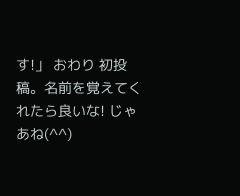す!」 おわり 初投稿。名前を覚えてくれたら良いな! じゃあね(^^)